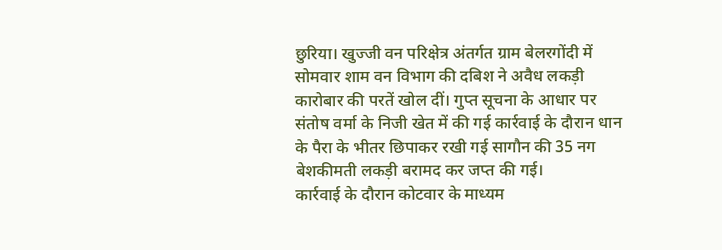छुरिया। खुज्जी वन परिक्षेत्र अंतर्गत ग्राम बेलरगोंदी में सोमवार शाम वन विभाग की दबिश ने अवैध लकड़ी कारोबार की परतें खोल दीं। गुप्त सूचना के आधार पर संतोष वर्मा के निजी खेत में की गई कार्रवाई के दौरान धान के पैरा के भीतर छिपाकर रखी गई सागौन की 35 नग बेशकीमती लकड़ी बरामद कर जप्त की गई।
कार्रवाई के दौरान कोटवार के माध्यम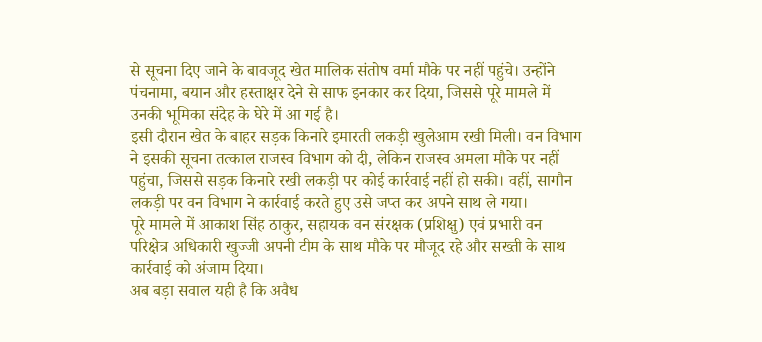से सूचना दिए जाने के बावजूद खेत मालिक संतोष वर्मा मौके पर नहीं पहुंचे। उन्होंने पंचनामा, बयान और हस्ताक्षर देने से साफ इनकार कर दिया, जिससे पूरे मामले में उनकी भूमिका संदेह के घेरे में आ गई है।
इसी दौरान खेत के बाहर सड़क किनारे इमारती लकड़ी खुलेआम रखी मिली। वन विभाग ने इसकी सूचना तत्काल राजस्व विभाग को दी, लेकिन राजस्व अमला मौके पर नहीं पहुंचा, जिससे सड़क किनारे रखी लकड़ी पर कोई कार्रवाई नहीं हो सकी। वहीं, सागौन लकड़ी पर वन विभाग ने कार्रवाई करते हुए उसे जप्त कर अपने साथ ले गया।
पूरे मामले में आकाश सिंह ठाकुर, सहायक वन संरक्षक (प्रशिक्षु) एवं प्रभारी वन परिक्षेत्र अधिकारी खुज्जी अपनी टीम के साथ मौके पर मौजूद रहे और सख्ती के साथ कार्रवाई को अंजाम दिया।
अब बड़ा सवाल यही है कि अवैध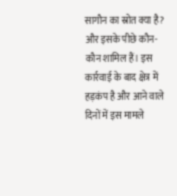सागौन का स्रोत क्या है? और इसके पीछे कौन-कौन शामिल हैं। इस कार्रवाई के बाद क्षेत्र में हड़कंप है और आने वाले दिनों में इस मामले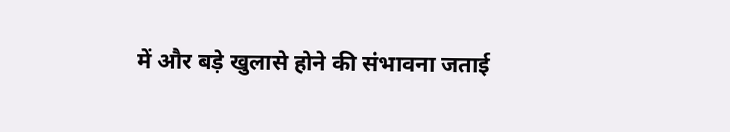में और बड़े खुलासे होने की संभावना जताई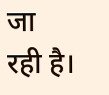जा रही है।